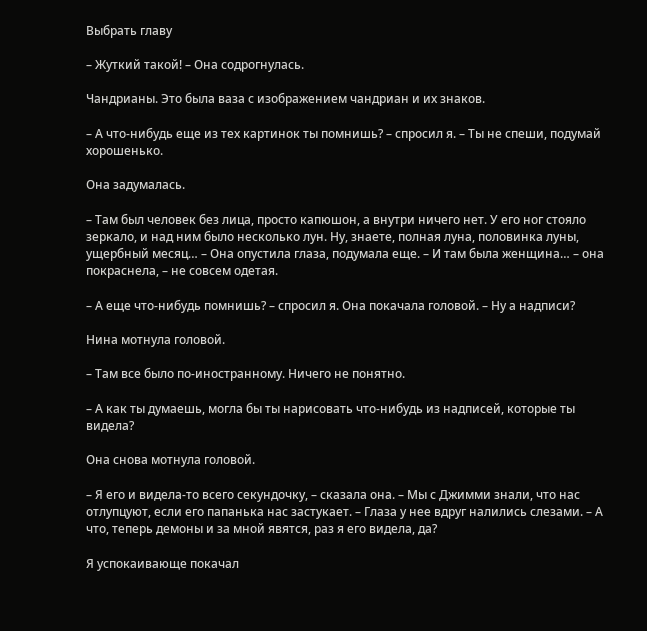Выбрать главу

– Жуткий такой! – Она содрогнулась.

Чандрианы. Это была ваза с изображением чандриан и их знаков.

– А что-нибудь еще из тех картинок ты помнишь? – спросил я. – Ты не спеши, подумай хорошенько.

Она задумалась.

– Там был человек без лица, просто капюшон, а внутри ничего нет. У его ног стояло зеркало, и над ним было несколько лун. Ну, знаете, полная луна, половинка луны, ущербный месяц… – Она опустила глаза, подумала еще. – И там была женщина… – она покраснела, – не совсем одетая.

– А еще что-нибудь помнишь? – спросил я. Она покачала головой. – Ну а надписи?

Нина мотнула головой.

– Там все было по-иностранному. Ничего не понятно.

– А как ты думаешь, могла бы ты нарисовать что-нибудь из надписей, которые ты видела?

Она снова мотнула головой.

– Я его и видела-то всего секундочку, – сказала она. – Мы с Джимми знали, что нас отлупцуют, если его папанька нас застукает. – Глаза у нее вдруг налились слезами. – А что, теперь демоны и за мной явятся, раз я его видела, да?

Я успокаивающе покачал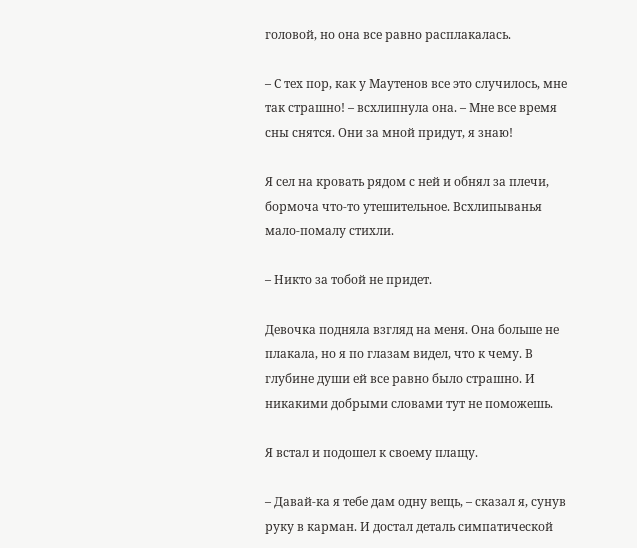головой, но она все равно расплакалась.

– С тех пор, как у Маутенов все это случилось, мне так страшно! – всхлипнула она. – Мне все время сны снятся. Они за мной придут, я знаю!

Я сел на кровать рядом с ней и обнял за плечи, бормоча что-то утешительное. Всхлипыванья мало-помалу стихли.

– Никто за тобой не придет.

Девочка подняла взгляд на меня. Она больше не плакала, но я по глазам видел, что к чему. В глубине души ей все равно было страшно. И никакими добрыми словами тут не поможешь.

Я встал и подошел к своему плащу.

– Давай-ка я тебе дам одну вещь, – сказал я, сунув руку в карман. И достал деталь симпатической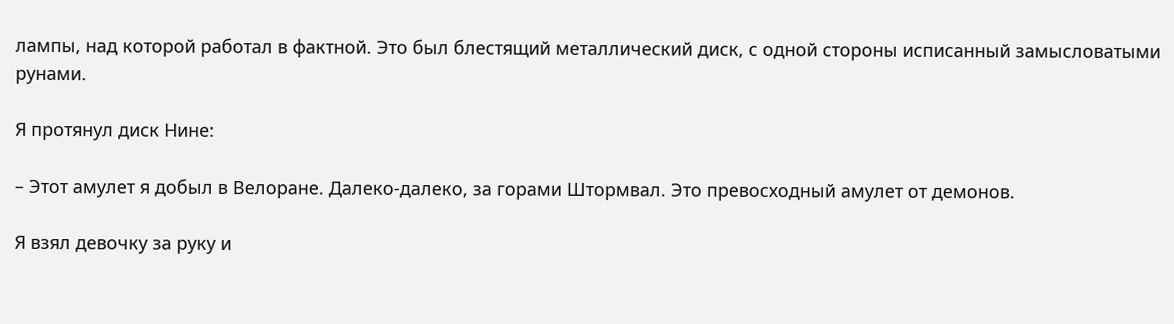лампы, над которой работал в фактной. Это был блестящий металлический диск, с одной стороны исписанный замысловатыми рунами.

Я протянул диск Нине:

– Этот амулет я добыл в Велоране. Далеко-далеко, за горами Штормвал. Это превосходный амулет от демонов.

Я взял девочку за руку и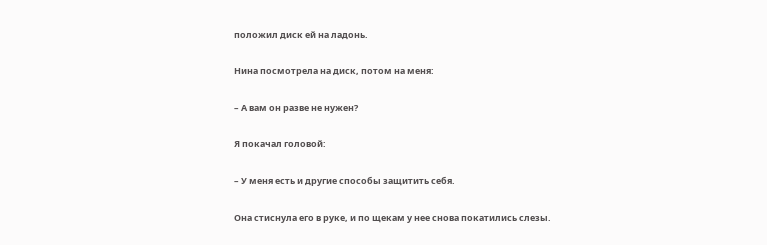положил диск ей на ладонь.

Нина посмотрела на диск, потом на меня:

– А вам он разве не нужен?

Я покачал головой:

– У меня есть и другие способы защитить себя.

Она стиснула его в руке, и по щекам у нее снова покатились слезы.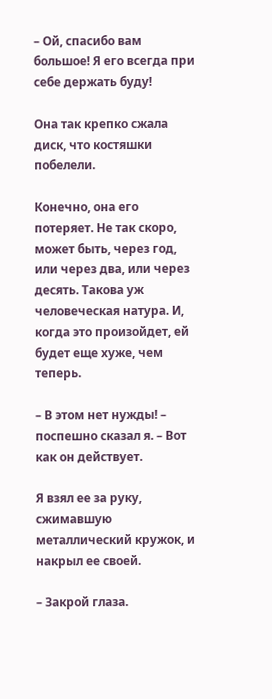– Ой, спасибо вам большое! Я его всегда при себе держать буду!

Она так крепко сжала диск, что костяшки побелели.

Конечно, она его потеряет. Не так скоро, может быть, через год, или через два, или через десять. Такова уж человеческая натура. И, когда это произойдет, ей будет еще хуже, чем теперь.

– В этом нет нужды! – поспешно сказал я. – Вот как он действует.

Я взял ее за руку, сжимавшую металлический кружок, и накрыл ее своей.

– Закрой глаза.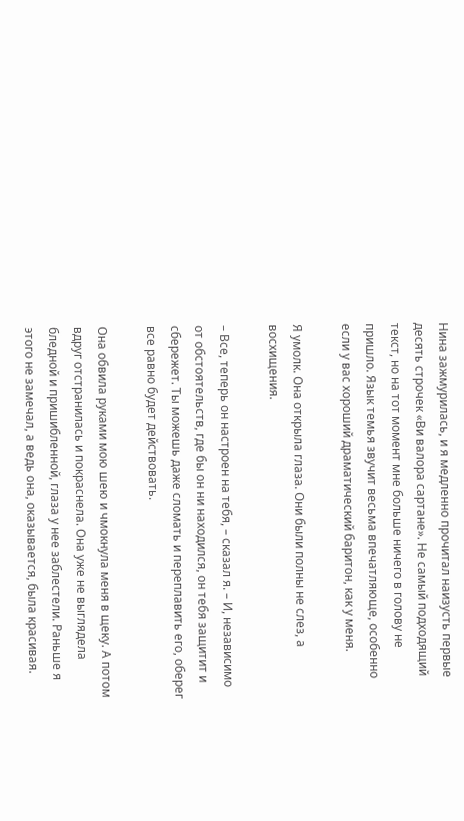Нина зажмурилась, и я медленно прочитал наизусть первые десять строчек «Ви валора сартане». Не самый подходящий текст, но на тот момент мне больше ничего в голову не пришло. Язык темья звучит весьма впечатляюще, особенно если у вас хороший драматический баритон, как у меня.

Я умолк. Она открыла глаза. Они были полны не слез, а восхищения.

– Все, теперь он настроен на тебя, – сказал я. – И, независимо от обстоятельств, где бы он ни находился, он тебя защитит и сбережет. Ты можешь даже сломать и переплавить его, оберег все равно будет действовать.

Она обвила руками мою шею и чмокнула меня в щеку. А потом вдруг отстранилась и покраснела. Она уже не выглядела бледной и пришибленной, глаза у нее заблестели. Раньше я этого не замечал, а ведь она, оказывается, была красивая.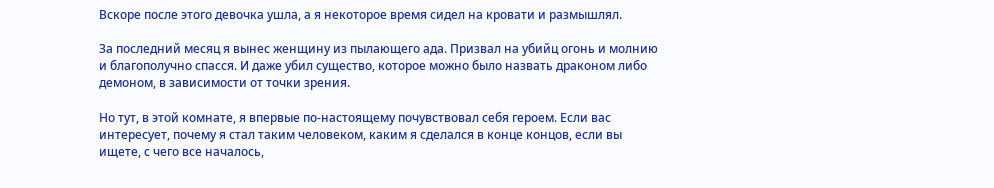Вскоре после этого девочка ушла, а я некоторое время сидел на кровати и размышлял.

За последний месяц я вынес женщину из пылающего ада. Призвал на убийц огонь и молнию и благополучно спасся. И даже убил существо, которое можно было назвать драконом либо демоном, в зависимости от точки зрения.

Но тут, в этой комнате, я впервые по-настоящему почувствовал себя героем. Если вас интересует, почему я стал таким человеком, каким я сделался в конце концов, если вы ищете, с чего все началось,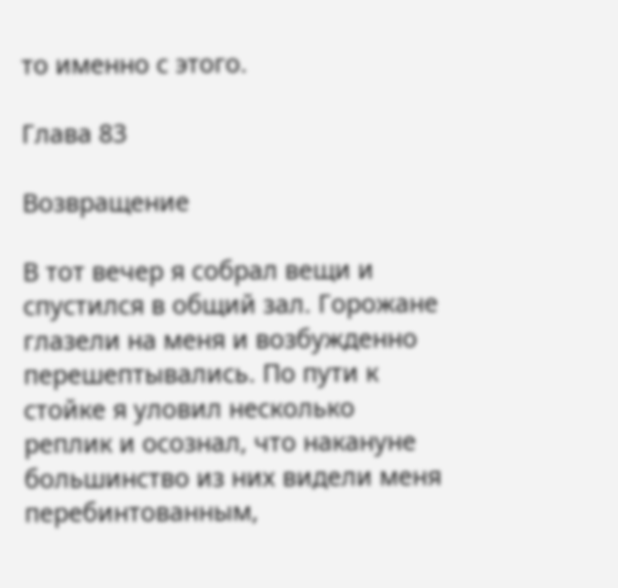то именно с этого.

Глава 83

Возвращение

В тот вечер я собрал вещи и спустился в общий зал. Горожане глазели на меня и возбужденно перешептывались. По пути к стойке я уловил несколько реплик и осознал, что накануне большинство из них видели меня перебинтованным,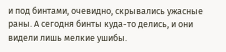и под бинтами, очевидно, скрывались ужасные раны. А сегодня бинты куда-то делись, и они видели лишь мелкие ушибы.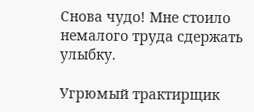Снова чудо! Мне стоило немалого труда сдержать улыбку.

Угрюмый трактирщик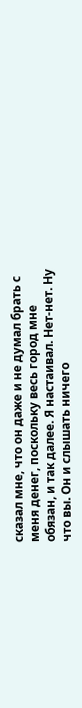сказал мне, что он даже и не думал брать с меня денег, поскольку весь город мне обязан, и так далее. Я настаивал. Нет-нет. Ну что вы. Он и слышать ничего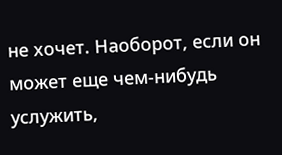не хочет. Наоборот, если он может еще чем-нибудь услужить,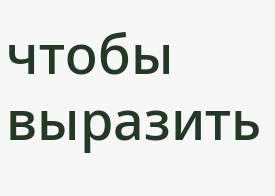чтобы выразить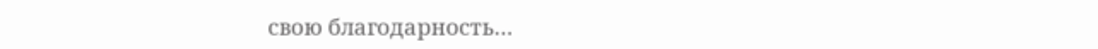свою благодарность…